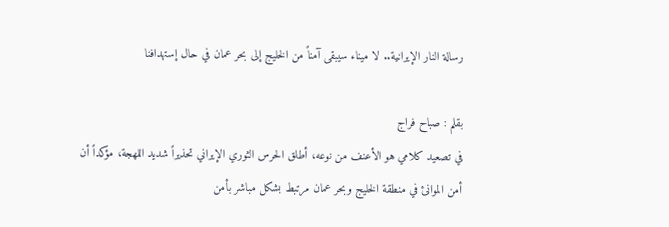رسالة النار الإيرانية.. لا ميناء سيبقى آمناً من الخليج إلى بحر عمان في حال إستهدافنا

بقلم : صباح فراج
في تصعيد كلامي هو الأعنف من نوعه، أطلق الحرس الثوري الإيراني تحذيراً شديد اللهجة، مؤكداً أن أمن الموانئ في منطقة الخليج وبحر عمان مرتبط بشكل مباشر بأمن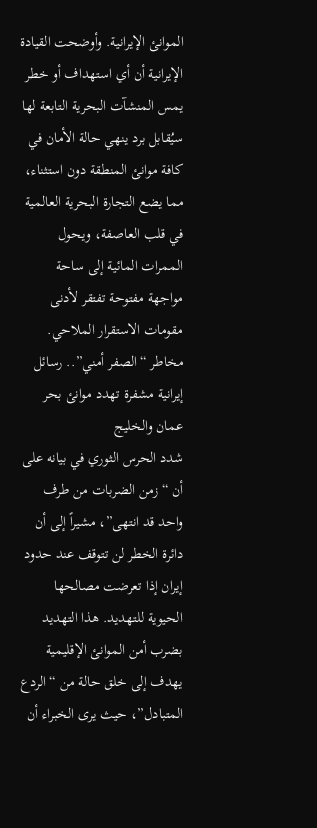الموانئ الإيرانية. وأوضحت القيادة الإيرانية أن أي استهداف أو خطر يمس المنشآت البحرية التابعة لها سيُقابل برد ينهي حالة الأمان في كافة موانئ المنطقة دون استثناء، مما يضع التجارة البحرية العالمية في قلب العاصفة، ويحول الممرات المائية إلى ساحة مواجهة مفتوحة تفتقر لأدنى مقومات الاستقرار الملاحي.
مخاطر “الصفر أمني”.. رسائل إيرانية مشفرة تهدد موانئ بحر عمان والخليج
شدد الحرس الثوري في بيانه على أن “زمن الضربات من طرف واحد قد انتهى”، مشيراً إلى أن دائرة الخطر لن تتوقف عند حدود إيران إذا تعرضت مصالحها الحيوية للتهديد. هذا التهديد بضرب أمن الموانئ الإقليمية يهدف إلى خلق حالة من “الردع المتبادل”، حيث يرى الخبراء أن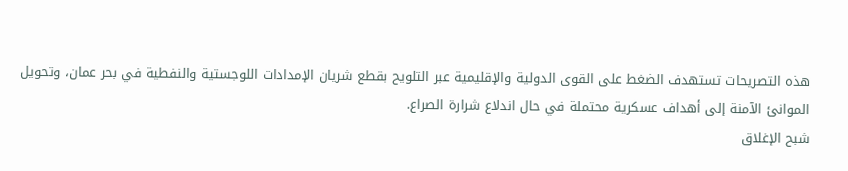هذه التصريحات تستهدف الضغط على القوى الدولية والإقليمية عبر التلويح بقطع شريان الإمدادات اللوجستية والنفطية في بحر عمان، وتحويل الموانئ الآمنة إلى أهداف عسكرية محتملة في حال اندلاع شرارة الصراع.
شبح الإغلاق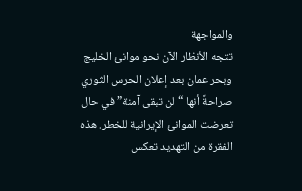والمواجهة
تتجه الأنظار الآن نحو موانئ الخليج وبحر عمان بعد إعلان الحرس الثوري صراحةً أنها “لن تبقى آمنة” في حال تعرضت الموانئ الإيرانية للخطر. هذه الفقرة من التهديد تعكس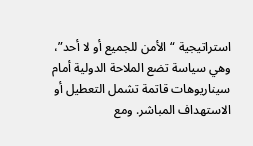استراتيجية “الأمن للجميع أو لا أحد”، وهي سياسة تضع الملاحة الدولية أمام سيناريوهات قاتمة تشمل التعطيل أو الاستهداف المباشر. ومع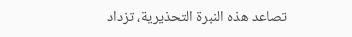تصاعد هذه النبرة التحذيرية، تزداد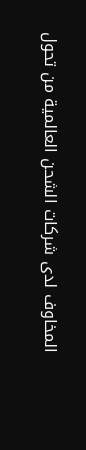المخاوف لدى شركات الشحن العالمية من تحول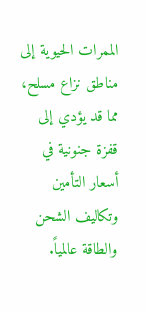الممرات الحيوية إلى مناطق نزاع مسلح، مما قد يؤدي إلى قفزة جنونية في أسعار التأمين وتكاليف الشحن والطاقة عالمياً.